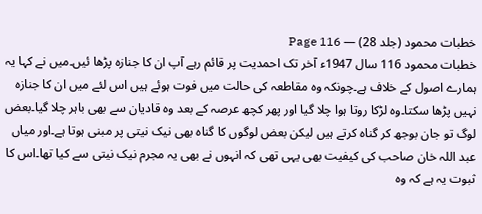خطبات محمود (جلد 28) — Page 116
خطبات محمود 116 سال 1947ء آخر تک احمدیت پر قائم رہے آپ ان کا جنازہ پڑھا ئیں۔میں نے کہا یہ ہمارے اصول کے خلاف ہے۔چونکہ وہ مقاطعہ کی حالت میں فوت ہوئے ہیں اس لئے میں ان کا جنازہ نہیں پڑھا سکتا۔وہ لڑکا روتا ہوا چلا گیا اور پھر کچھ عرصہ کے بعد وہ قادیان سے بھی باہر چلا گیا۔بعض لوگ تو جان بوجھ کر گناہ کرتے ہیں لیکن بعض لوگوں کا گناہ بھی نیک نیتی پر مبنی ہوتا ہے۔اور میاں عبد اللہ خان صاحب کی کیفیت بھی یہی تھی کہ انہوں نے بھی یہ مجرم نیک نیتی سے کیا تھا۔اس کا ثبوت یہ ہے کہ وہ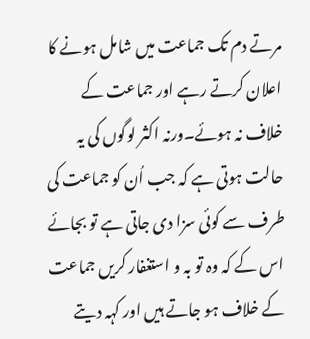مرتے دم تک جماعت میں شامل ہونے کا اعلان کرتے رہے اور جماعت کے خلاف نہ ہوئے۔ورنہ اکثر لوگوں کی یہ حالت ہوتی ہے کہ جب اُن کو جماعت کی طرف سے کوئی سزا دی جاتی ہے تو بجائے اس کے کہ وہ تو بہ و استغفار کریں جماعت کے خلاف ہو جاتے ہیں اور کہہ دیتے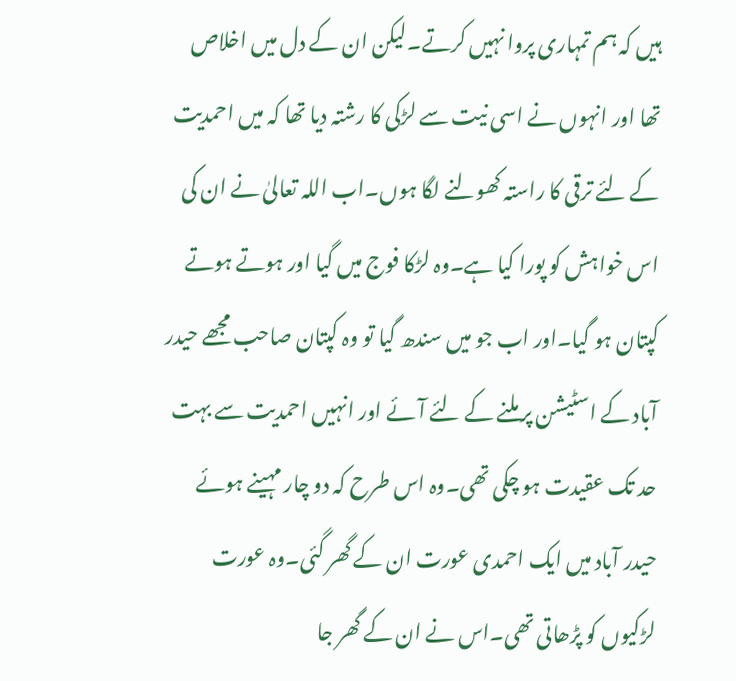ہیں کہ ہم تمہاری پروا نہیں کرتے۔لیکن ان کے دل میں اخلاص تھا اور انہوں نے اسی نیت سے لڑکی کا رشتہ دیا تھا کہ میں احمدیت کے لئے ترقی کا راستہ کھولنے لگا ہوں۔اب اللہ تعالیٰ نے ان کی اس خواہش کو پورا کیا ہے۔وہ لڑکا فوج میں گیا اور ہوتے ہوتے کپتان ہو گیا۔اور اب جو میں سندھ گیا تو وہ کپتان صاحب مجھے حیدر آباد کے اسٹیشن پر ملنے کے لئے آئے اور انہیں احمدیت سے بہت حد تک عقیدت ہو چکی تھی۔وہ اس طرح کہ دو چار مہینے ہوئے حیدر آباد میں ایک احمدی عورت ان کے گھر گئی۔وہ عورت لڑکیوں کو پڑھاتی تھی۔اس نے ان کے گھر جا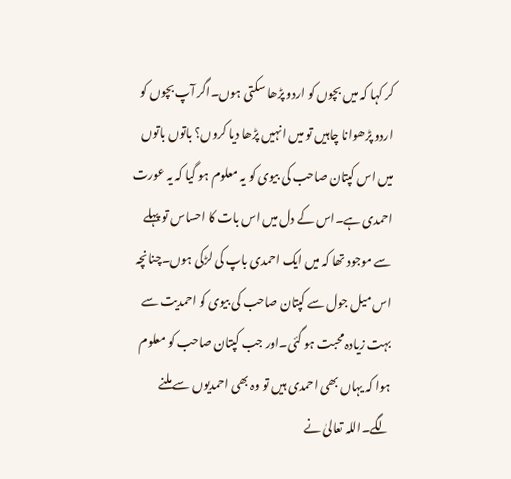کر کہا کہ میں بچوں کو اردو پڑھا سکتی ہوں۔اگر آپ بچوں کو اردو پڑھوانا چاہیں تو میں انہیں پڑھا دیا کروں؟ باتوں باتوں میں اس کپتان صاحب کی بیوی کو یہ معلوم ہو گیا کہ یہ عورت احمدی ہے۔اس کے دل میں اس بات کا احساس تو پہلے سے موجود تھا کہ میں ایک احمدی باپ کی لڑکی ہوں۔چنانچہ اس میل جول سے کپتان صاحب کی بیوی کو احمدیت سے بہت زیادہ محبت ہو گئی۔اور جب کپتان صاحب کو معلوم ہوا کہ یہاں بھی احمدی ہیں تو وہ بھی احمدیوں سے ملنے لگے۔اللہ تعالیٰ نے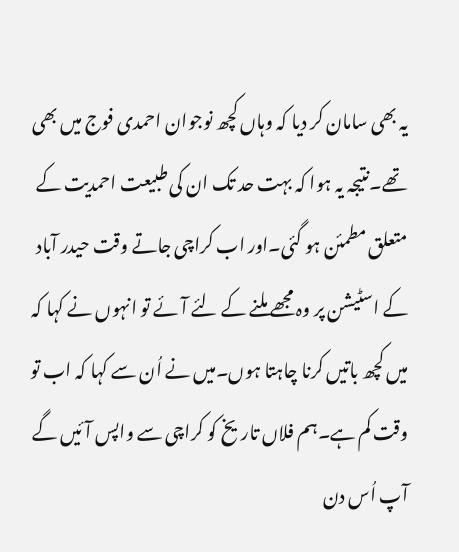یہ بھی سامان کر دیا کہ وہاں کچھ نوجوان احمدی فوج میں بھی تھے۔نتیجہ یہ ہوا کہ بہت حد تک ان کی طبیعت احمدیت کے متعلق مطمئن ہو گئی۔اور اب کراچی جاتے وقت حیدر آباد کے اسٹیشن پر وہ مجھے ملنے کے لئے آئے تو انہوں نے کہا کہ میں کچھ باتیں کرنا چاہتا ہوں۔میں نے اُن سے کہا کہ اب تو وقت کم ہے۔ہم فلاں تاریخ کو کراچی سے واپس آئیں گے آپ اُس دن